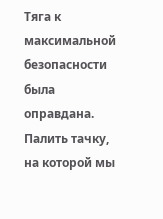Тяга к максимальной безопасности была оправдана. Палить тачку, на которой мы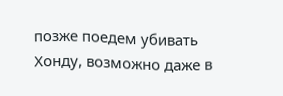позже поедем убивать Хонду, возможно даже в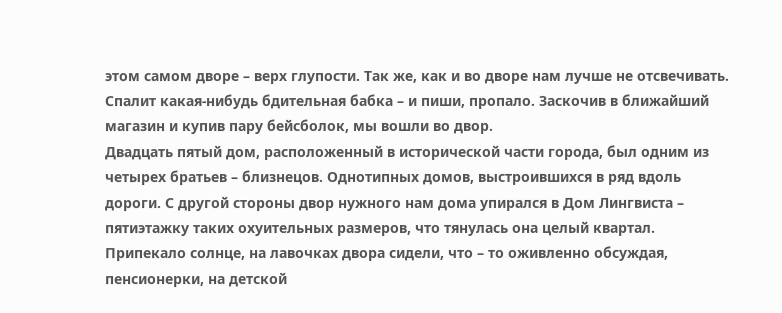этом самом дворе – верх глупости. Так же, как и во дворе нам лучше не отсвечивать. Спалит какая-нибудь бдительная бабка – и пиши, пропало. Заскочив в ближайший магазин и купив пару бейсболок, мы вошли во двор.
Двадцать пятый дом, расположенный в исторической части города, был одним из четырех братьев – близнецов. Однотипных домов, выстроившихся в ряд вдоль дороги. С другой стороны двор нужного нам дома упирался в Дом Лингвиста – пятиэтажку таких охуительных размеров, что тянулась она целый квартал.
Припекало солнце, на лавочках двора сидели, что – то оживленно обсуждая, пенсионерки, на детской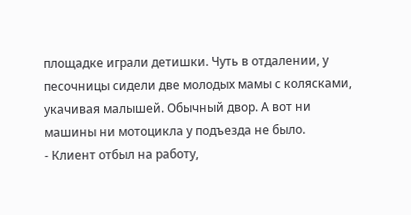площадке играли детишки. Чуть в отдалении, у песочницы сидели две молодых мамы с колясками, укачивая малышей. Обычный двор. А вот ни машины ни мотоцикла у подъезда не было.
- Клиент отбыл на работу,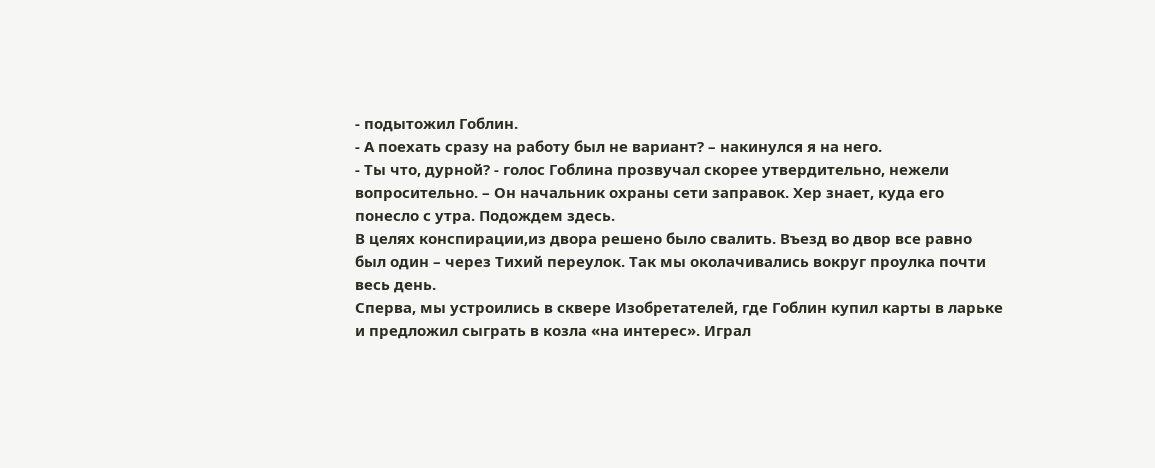- подытожил Гоблин.
- А поехать сразу на работу был не вариант? – накинулся я на него.
- Ты что, дурной? - голос Гоблина прозвучал скорее утвердительно, нежели вопросительно. – Он начальник охраны сети заправок. Хер знает, куда его понесло с утра. Подождем здесь.
В целях конспирации,из двора решено было свалить. Въезд во двор все равно был один – через Тихий переулок. Так мы околачивались вокруг проулка почти весь день.
Сперва, мы устроились в сквере Изобретателей, где Гоблин купил карты в ларьке и предложил сыграть в козла «на интерес». Играл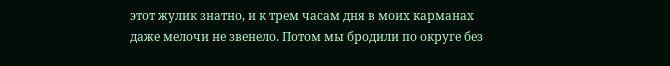этот жулик знатно, и к трем часам дня в моих карманах даже мелочи не звенело. Потом мы бродили по округе без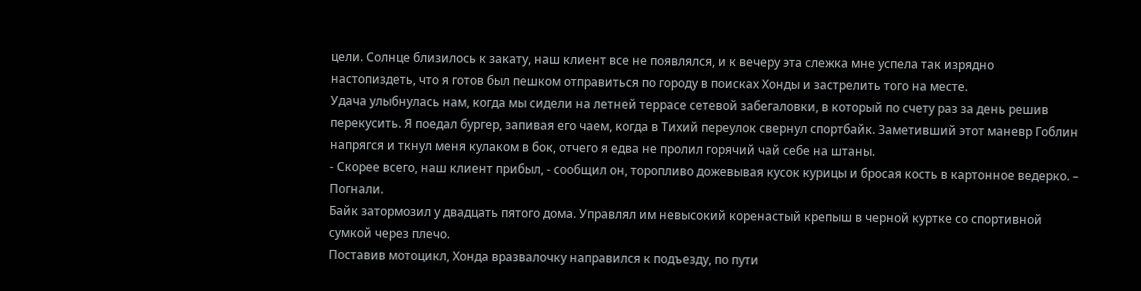цели. Солнце близилось к закату, наш клиент все не появлялся, и к вечеру эта слежка мне успела так изрядно настопиздеть, что я готов был пешком отправиться по городу в поисках Хонды и застрелить того на месте.
Удача улыбнулась нам, когда мы сидели на летней террасе сетевой забегаловки, в который по счету раз за день решив перекусить. Я поедал бургер, запивая его чаем, когда в Тихий переулок свернул спортбайк. Заметивший этот маневр Гоблин напрягся и ткнул меня кулаком в бок, отчего я едва не пролил горячий чай себе на штаны.
- Скорее всего, наш клиент прибыл, - сообщил он, торопливо дожевывая кусок курицы и бросая кость в картонное ведерко. – Погнали.
Байк затормозил у двадцать пятого дома. Управлял им невысокий коренастый крепыш в черной куртке со спортивной сумкой через плечо.
Поставив мотоцикл, Хонда вразвалочку направился к подъезду, по пути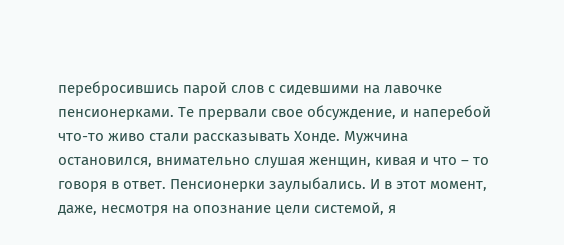перебросившись парой слов с сидевшими на лавочке пенсионерками. Те прервали свое обсуждение, и наперебой что-то живо стали рассказывать Хонде. Мужчина остановился, внимательно слушая женщин, кивая и что – то говоря в ответ. Пенсионерки заулыбались. И в этот момент, даже, несмотря на опознание цели системой, я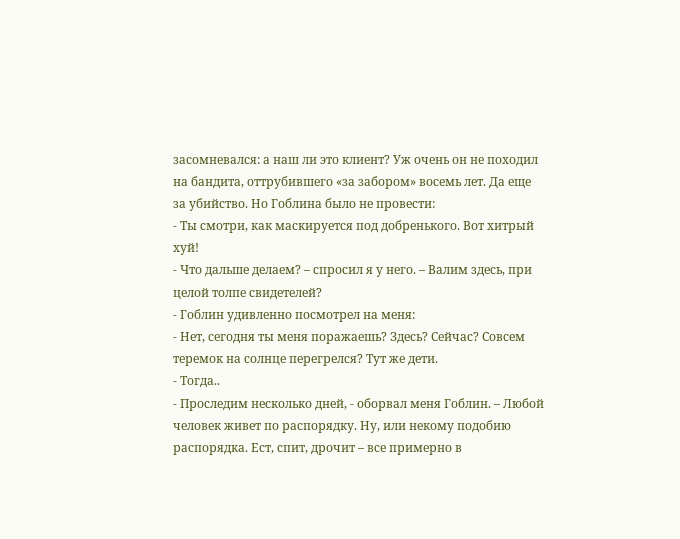засомневался: а наш ли это клиент? Уж очень он не походил на бандита, оттрубившего «за забором» восемь лет. Да еще за убийство. Но Гоблина было не провести:
- Ты смотри, как маскируется под добренького. Вот хитрый хуй!
- Что дальше делаем? – спросил я у него. – Валим здесь, при целой толпе свидетелей?
- Гоблин удивленно посмотрел на меня:
- Нет, сегодня ты меня поражаешь? Здесь? Сейчас? Совсем теремок на солнце перегрелся? Тут же дети.
- Тогда..
- Проследим несколько дней, - оборвал меня Гоблин. – Любой человек живет по распорядку. Ну, или некому подобию распорядка. Ест, спит, дрочит – все примерно в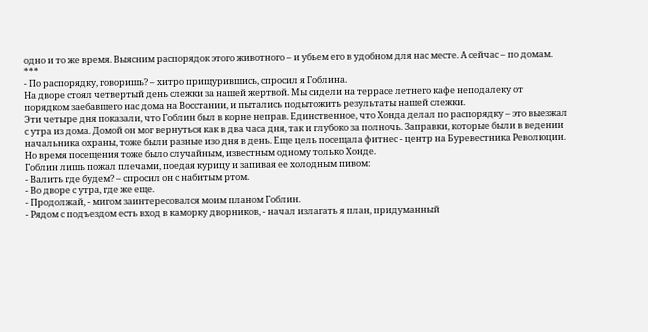одно и то же время. Выясним распорядок этого животного – и убьем его в удобном для нас месте. А сейчас – по домам.
***
- По распорядку, говоришь? – хитро прищурившись, спросил я Гоблина.
На дворе стоял четвертый день слежки за нашей жертвой. Мы сидели на террасе летнего кафе неподалеку от порядком заебавшего нас дома на Восстании, и пытались подытожить результаты нашей слежки.
Эти четыре дня показали, что Гоблин был в корне неправ. Единственное, что Хонда делал по распорядку – это выезжал с утра из дома. Домой он мог вернуться как в два часа дня, так и глубоко за полночь. Заправки, которые были в ведении начальника охраны, тоже были разные изо дня в день. Еще цель посещала фитнес - центр на Буревестника Революции. Но время посещения тоже было случайным, известным одному только Хонде.
Гоблин лишь пожал плечами, поедая курицу и запивая ее холодным пивом:
- Валить где будем? – спросил он с набитым ртом.
- Во дворе с утра, где же еще.
- Продолжай, - мигом заинтересовался моим планом Гоблин.
- Рядом с подъездом есть вход в каморку дворников, - начал излагать я план, придуманный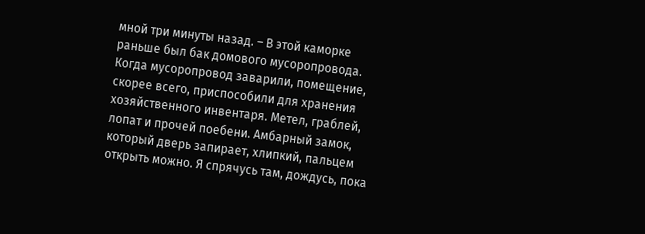мной три минуты назад. – В этой каморке раньше был бак домового мусоропровода. Когда мусоропровод заварили, помещение, скорее всего, приспособили для хранения хозяйственного инвентаря. Метел, граблей, лопат и прочей поебени. Амбарный замок, который дверь запирает, хлипкий, пальцем открыть можно. Я спрячусь там, дождусь, пока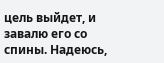цель выйдет, и завалю его со спины. Надеюсь,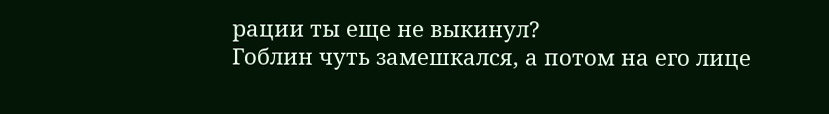рации ты еще не выкинул?
Гоблин чуть замешкался, а потом на его лице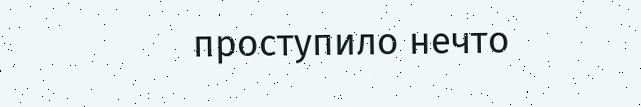проступило нечто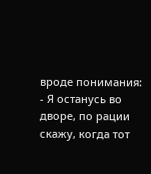вроде понимания:
- Я останусь во дворе, по рации скажу, когда тот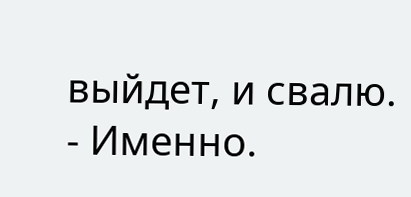выйдет, и свалю.
- Именно.